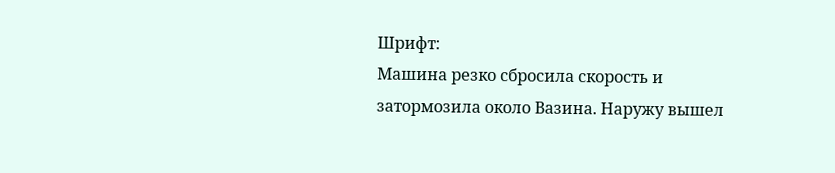Шрифт:
Машина резко сбросила скорость и затормозила около Вазина. Наружу вышел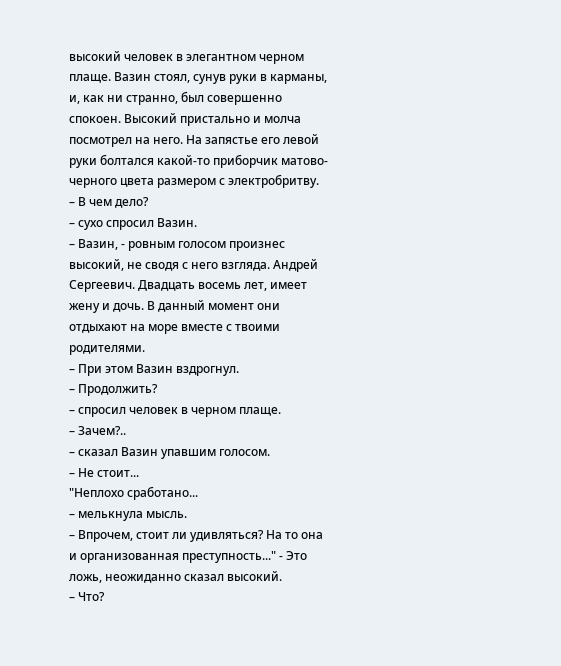высокий человек в элегантном черном плаще. Вазин стоял, сунув руки в карманы, и, как ни странно, был совершенно спокоен. Высокий пристально и молча посмотрел на него. На запястье его левой руки болтался какой-то приборчик матово-черного цвета размером с электробритву.
– В чем дело?
– сухо спросил Вазин.
– Вазин, - ровным голосом произнес высокий, не сводя с него взгляда. Андрей Сергеевич. Двадцать восемь лет, имеет жену и дочь. В данный момент они отдыхают на море вместе с твоими родителями.
– При этом Вазин вздрогнул.
– Продолжить?
– спросил человек в черном плаще.
– Зачем?..
– сказал Вазин упавшим голосом.
– Не стоит...
"Неплохо сработано...
– мелькнула мысль.
– Впрочем, стоит ли удивляться? На то она и организованная преступность..." - Это ложь, неожиданно сказал высокий.
– Что?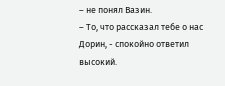– не понял Вазин.
– То, что рассказал тебе о нас Дорин, - спокойно ответил высокий.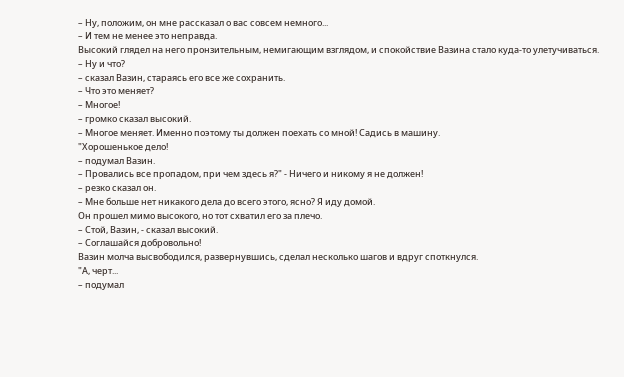– Ну, положим, он мне рассказал о вас совсем немного...
– И тем не менее это неправда.
Высокий глядел на него пронзительным, немигающим взглядом, и спокойствие Вазина стало куда-то улетучиваться.
– Ну и что?
– сказал Вазин, стараясь его все же сохранить.
– Что это меняет?
– Многое!
– громко сказал высокий.
– Многое меняет. Именно поэтому ты должен поехать со мной! Садись в машину.
"Хорошенькое дело!
– подумал Вазин.
– Провались все пропадом, при чем здесь я?" - Ничего и никому я не должен!
– резко сказал он.
– Мне больше нет никакого дела до всего этого, ясно? Я иду домой.
Он прошел мимо высокого, но тот схватил его за плечо.
– Стой, Вазин, - сказал высокий.
– Соглашайся добровольно!
Вазин молча высвободился, развернувшись, сделал несколько шагов и вдруг споткнулся.
"А, черт...
– подумал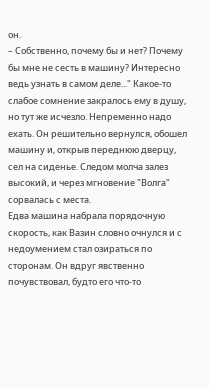он.
– Собственно, почему бы и нет? Почему бы мне не сесть в машину? Интересно ведь узнать в самом деле..." Какое-то слабое сомнение закралось ему в душу, но тут же исчезло. Непременно надо ехать. Он решительно вернулся, обошел машину и, открыв переднюю дверцу, сел на сиденье. Следом молча залез высокий, и через мгновение "Волга" сорвалась с места.
Едва машина набрала порядочную скорость, как Вазин словно очнулся и с недоумением стал озираться по сторонам. Он вдруг явственно почувствовал, будто его что-то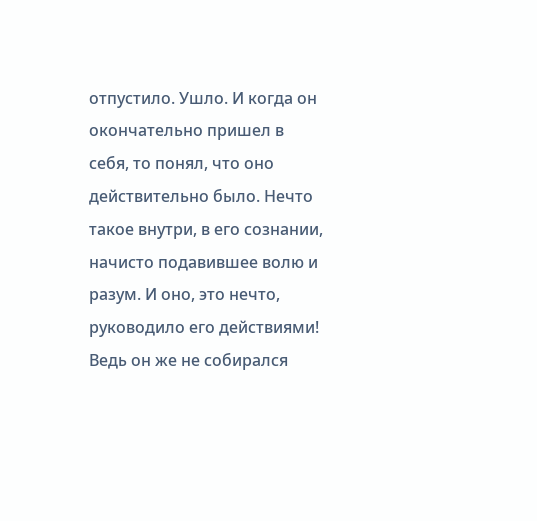отпустило. Ушло. И когда он окончательно пришел в себя, то понял, что оно действительно было. Нечто такое внутри, в его сознании, начисто подавившее волю и разум. И оно, это нечто, руководило его действиями! Ведь он же не собирался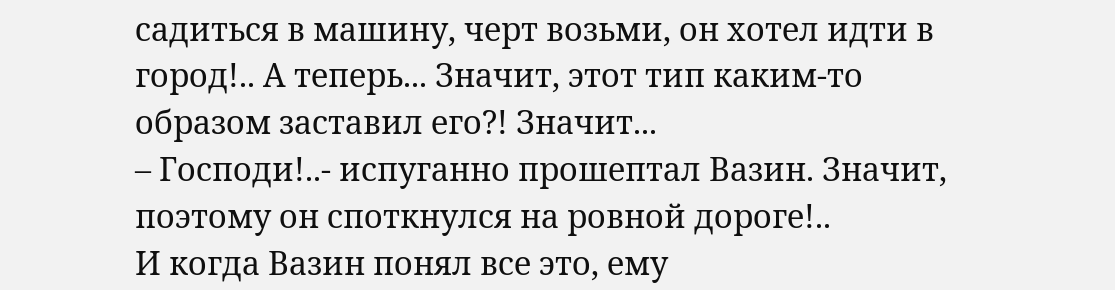садиться в машину, черт возьми, он хотел идти в город!.. А теперь... Значит, этот тип каким-то образом заставил его?! Значит...
– Господи!..- испуганно прошептал Вазин. Значит, поэтому он споткнулся на ровной дороге!..
И когда Вазин понял все это, ему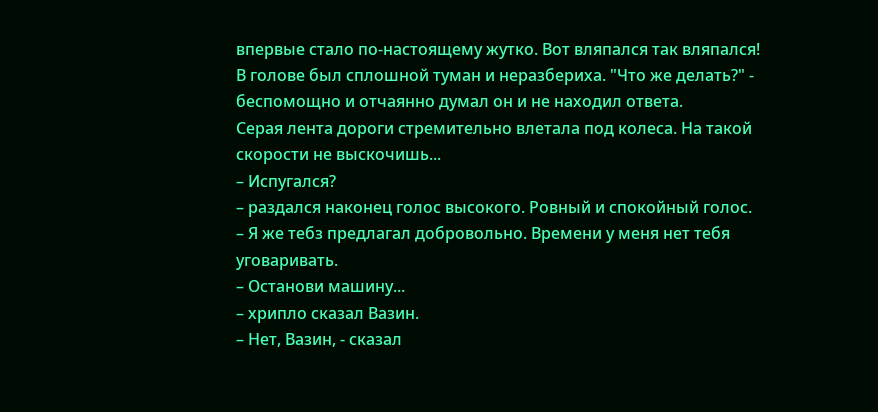впервые стало по-настоящему жутко. Вот вляпался так вляпался! В голове был сплошной туман и неразбериха. "Что же делать?" - беспомощно и отчаянно думал он и не находил ответа.
Серая лента дороги стремительно влетала под колеса. На такой скорости не выскочишь...
– Испугался?
– раздался наконец голос высокого. Ровный и спокойный голос.
– Я же тебз предлагал добровольно. Времени у меня нет тебя уговаривать.
– Останови машину...
– хрипло сказал Вазин.
– Нет, Вазин, - сказал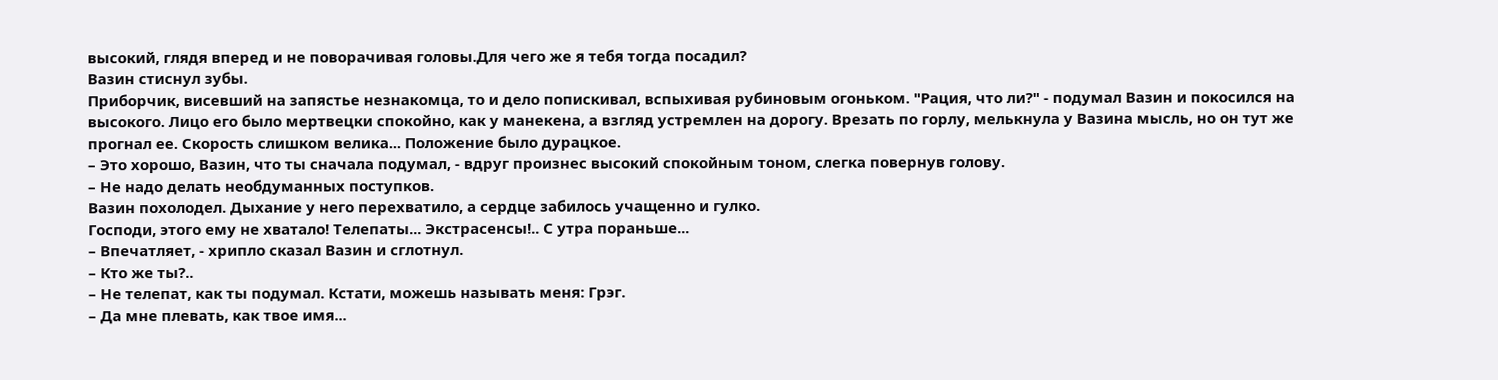высокий, глядя вперед и не поворачивая головы.Для чего же я тебя тогда посадил?
Вазин стиснул зубы.
Приборчик, висевший на запястье незнакомца, то и дело попискивал, вспыхивая рубиновым огоньком. "Рация, что ли?" - подумал Вазин и покосился на высокого. Лицо его было мертвецки спокойно, как у манекена, а взгляд устремлен на дорогу. Врезать по горлу, мелькнула у Вазина мысль, но он тут же прогнал ее. Скорость слишком велика... Положение было дурацкое.
– Это хорошо, Вазин, что ты сначала подумал, - вдруг произнес высокий спокойным тоном, слегка повернув голову.
– Не надо делать необдуманных поступков.
Вазин похолодел. Дыхание у него перехватило, а сердце забилось учащенно и гулко.
Господи, этого ему не хватало! Телепаты... Экстрасенсы!.. С утра пораньше...
– Впечатляет, - хрипло сказал Вазин и сглотнул.
– Кто же ты?..
– Не телепат, как ты подумал. Кстати, можешь называть меня: Грэг.
– Да мне плевать, как твое имя...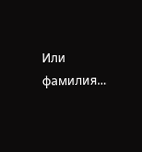Или фамилия...